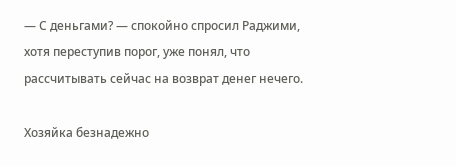— С деньгами? — спокойно спросил Раджими, хотя переступив порог, уже понял, что рассчитывать сейчас на возврат денег нечего.

Хозяйка безнадежно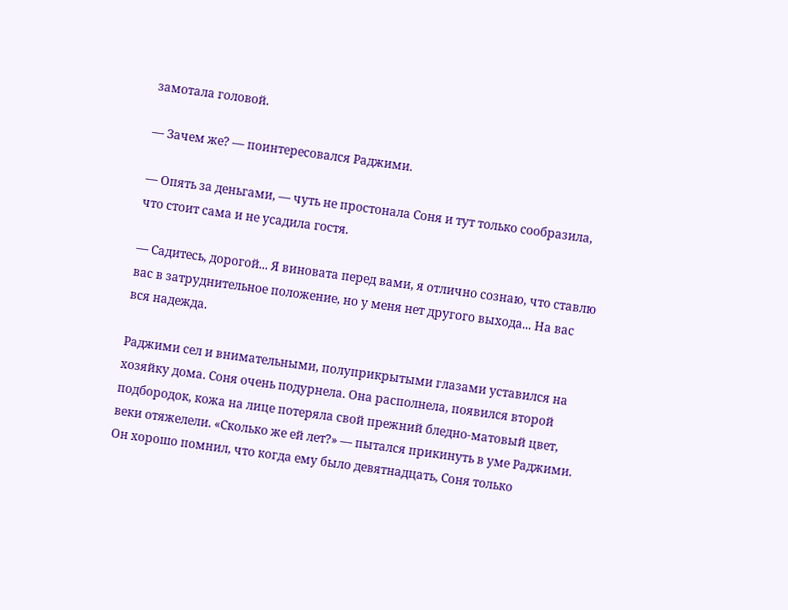замотала головой.

— Зачем же? — поинтересовался Раджими.

— Опять за деньгами, — чуть не простонала Соня и тут только сообразила, что стоит сама и не усадила гостя.

— Садитесь, дорогой... Я виновата перед вами, я отлично сознаю, что ставлю вас в затруднительное положение, но у меня нет другого выхода... На вас вся надежда.

Раджими сел и внимательными, полуприкрытыми глазами уставился на хозяйку дома. Соня очень подурнела. Она располнела, появился второй подбородок, кожа на лице потеряла свой прежний бледно-матовый цвет, веки отяжелели. «Сколько же ей лет?» — пытался прикинуть в уме Раджими. Он хорошо помнил, что когда ему было девятнадцать, Соня только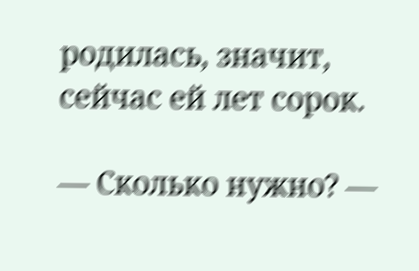родилась, значит, сейчас ей лет сорок.

— Сколько нужно? —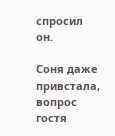спросил он.

Соня даже привстала, вопрос гостя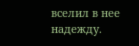вселил в нее надежду.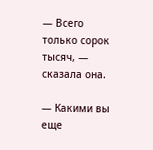— Всего только сорок тысяч, — сказала она.

— Какими вы еще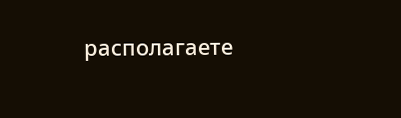располагаете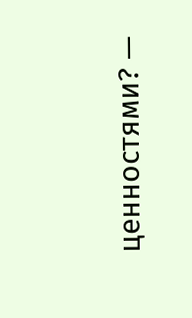ценностями? —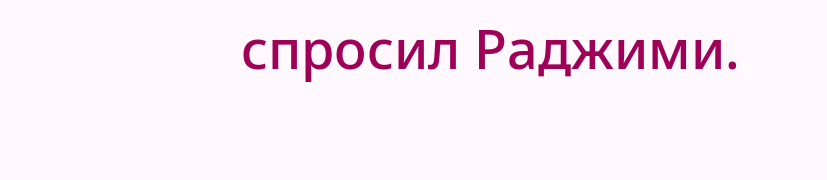спросил Раджими.